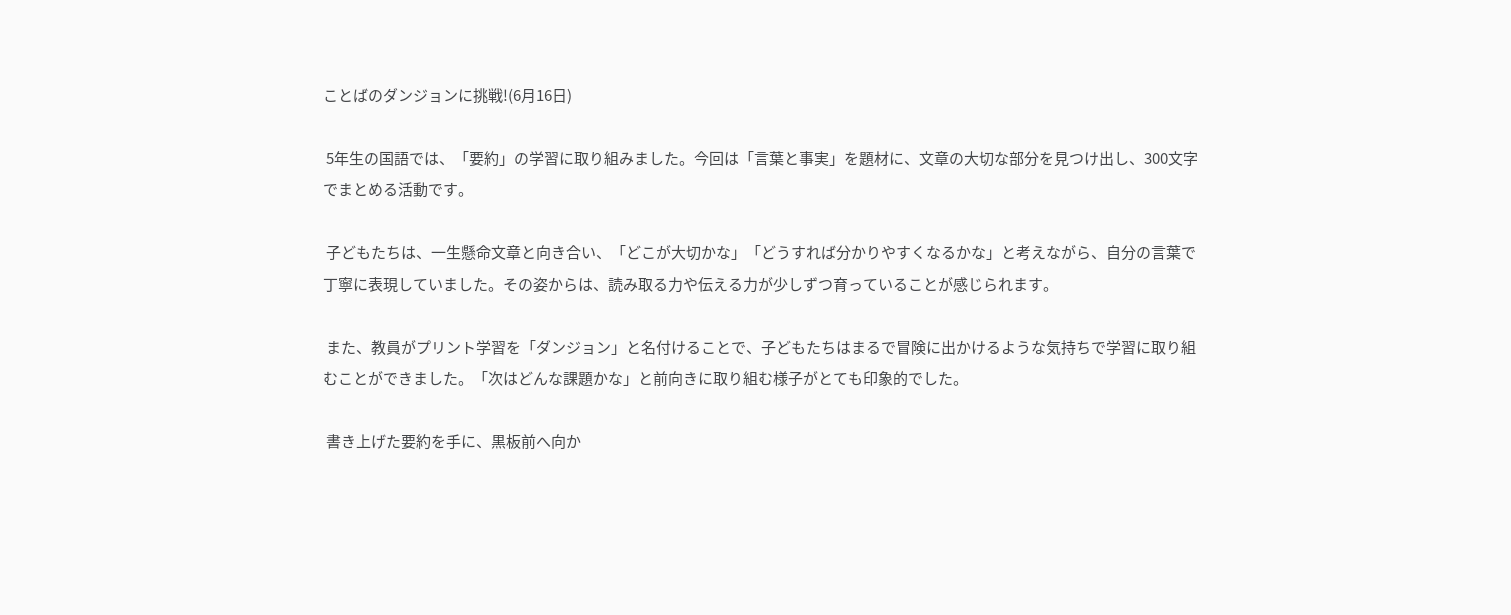ことばのダンジョンに挑戦!(6月16日)

 5年生の国語では、「要約」の学習に取り組みました。今回は「言葉と事実」を題材に、文章の大切な部分を見つけ出し、300文字でまとめる活動です。

 子どもたちは、一生懸命文章と向き合い、「どこが大切かな」「どうすれば分かりやすくなるかな」と考えながら、自分の言葉で丁寧に表現していました。その姿からは、読み取る力や伝える力が少しずつ育っていることが感じられます。

 また、教員がプリント学習を「ダンジョン」と名付けることで、子どもたちはまるで冒険に出かけるような気持ちで学習に取り組むことができました。「次はどんな課題かな」と前向きに取り組む様子がとても印象的でした。

 書き上げた要約を手に、黒板前へ向か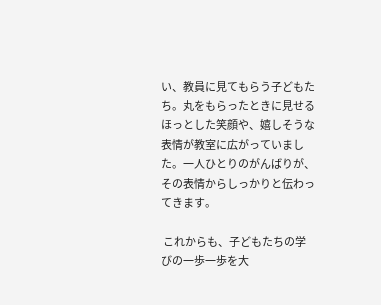い、教員に見てもらう子どもたち。丸をもらったときに見せるほっとした笑顔や、嬉しそうな表情が教室に広がっていました。一人ひとりのがんばりが、その表情からしっかりと伝わってきます。

 これからも、子どもたちの学びの一歩一歩を大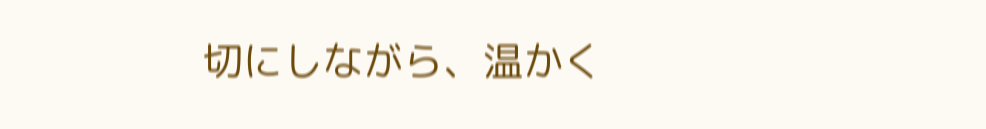切にしながら、温かく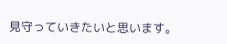見守っていきたいと思います。